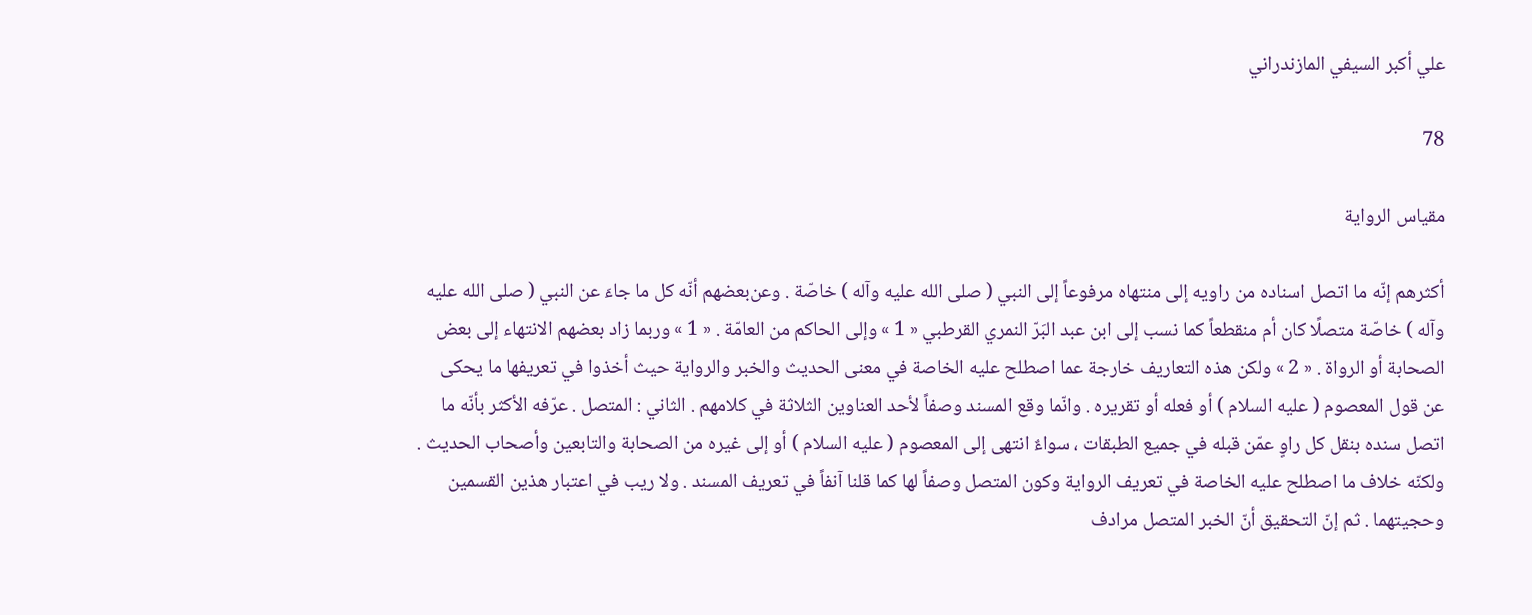علي أكبر السيفي المازندراني

78

مقياس الرواية

أكثرهم إنّه ما اتصل اسناده من راويه إلى منتهاه مرفوعاً إلى النبي ( صلى الله عليه وآله ) خاصّة . وعن‌بعضهم أنّه كل ما جاءَ عن النبي ( صلى الله عليه وآله ) خاصّة متصلًا كان أم منقطعاً كما نسب إلى ابن عبد البَرّ النمري القرطبي « 1 » وإلى الحاكم من العامّة . « 1 » وربما زاد بعضهم الانتهاء إلى بعض الصحابة أو الرواة . « 2 » ولكن هذه التعاريف خارجة عما اصطلح عليه الخاصة في معنى الحديث والخبر والرواية حيث أخذوا في تعريفها ما يحكى عن قول المعصوم ( عليه السلام ) أو فعله أو تقريره . وانّما وقع المسند وصفاً لأحد العناوين الثلاثة في كلامهم . الثاني : المتصل . عرّفه الأكثر بأنّه ما اتصل سنده بنقل كل راوٍ عمّن قبله في جميع الطبقات ، سواءٌ انتهى إلى المعصوم ( عليه السلام ) أو إلى غيره من الصحابة والتابعين وأصحاب الحديث . ولكنّه خلاف ما اصطلح عليه الخاصة في تعريف الرواية وكون المتصل وصفاً لها كما قلنا آنفاً في تعريف المسند . ولا ريب في اعتبار هذين القسمين وحجيتهما . ثم إنّ التحقيق أنّ الخبر المتصل مرادف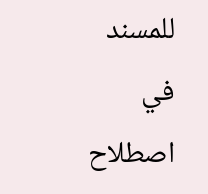للمسند في اصطلاح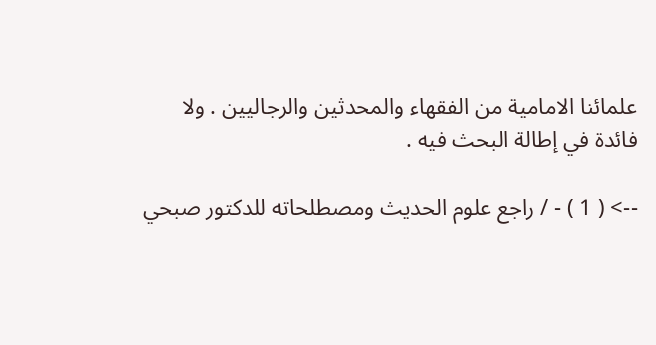علمائنا الامامية من الفقهاء والمحدثين والرجاليين . ولا فائدة في إطالة البحث فيه .

--> ( 1 ) - / راجع علوم الحديث ومصطلحاته للدكتور صبحي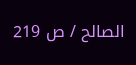الصالح / ص 219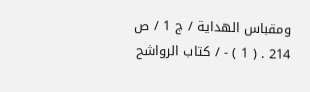ومقباس الهداية / ج 1 / ص 214 . ( 1 ) - / كتاب الرواشح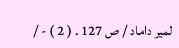لمير داماد / ص 127 . ( 2 ) - /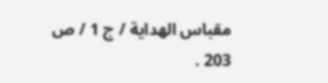مقباس الهداية / ج 1 / ص 203 .